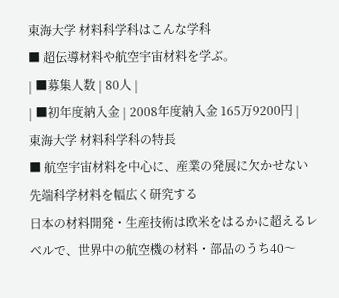東海大学 材料科学科はこんな学科
■ 超伝導材料や航空宇宙材料を学ぶ。
| ■募集人数 | 80人 |
| ■初年度納入金 | 2008年度納入金 165万9200円 |
東海大学 材料科学科の特長
■ 航空宇宙材料を中心に、産業の発展に欠かせない先端科学材料を幅広く研究する
日本の材料開発・生産技術は欧米をはるかに超えるレベルで、世界中の航空機の材料・部品のうち40〜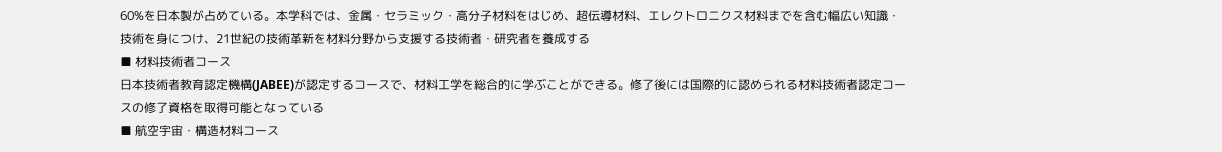60%を日本製が占めている。本学科では、金属・セラミック・高分子材料をはじめ、超伝導材料、エレクトロニクス材料までを含む幅広い知識・技術を身につけ、21世紀の技術革新を材料分野から支援する技術者・研究者を養成する
■ 材料技術者コース
日本技術者教育認定機構(JABEE)が認定するコースで、材料工学を総合的に学ぶことができる。修了後には国際的に認められる材料技術者認定コースの修了資格を取得可能となっている
■ 航空宇宙・構造材料コース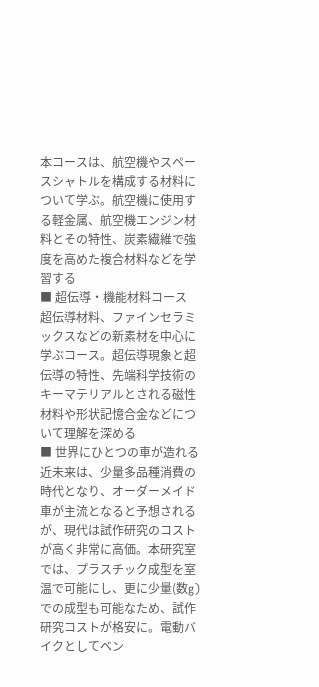本コースは、航空機やスペースシャトルを構成する材料について学ぶ。航空機に使用する軽金属、航空機エンジン材料とその特性、炭素繊維で強度を高めた複合材料などを学習する
■ 超伝導・機能材料コース
超伝導材料、ファインセラミックスなどの新素材を中心に学ぶコース。超伝導現象と超伝導の特性、先端科学技術のキーマテリアルとされる磁性材料や形状記憶合金などについて理解を深める
■ 世界にひとつの車が造れる
近未来は、少量多品種消費の時代となり、オーダーメイド車が主流となると予想されるが、現代は試作研究のコストが高く非常に高価。本研究室では、プラスチック成型を室温で可能にし、更に少量(数g)での成型も可能なため、試作研究コストが格安に。電動バイクとしてベン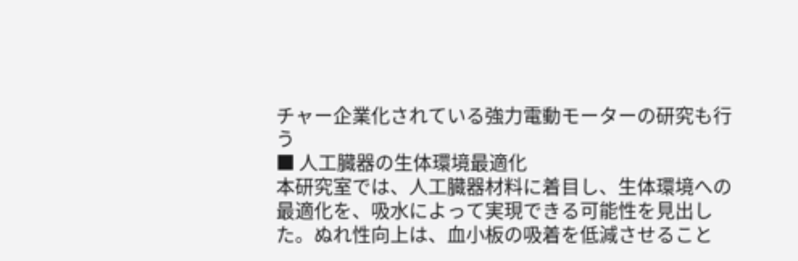チャー企業化されている強力電動モーターの研究も行う
■ 人工臓器の生体環境最適化
本研究室では、人工臓器材料に着目し、生体環境への最適化を、吸水によって実現できる可能性を見出した。ぬれ性向上は、血小板の吸着を低減させること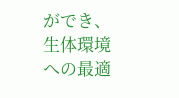ができ、生体環境への最適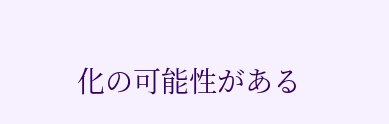化の可能性がある